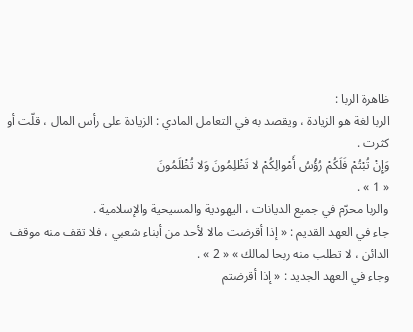ظاهرة الربا :
الربا لغة هو الزيادة ، ويقصد به في التعامل المادي : الزيادة على رأس المال ، قلّت أو كثرت .
وَإِنْ تُبْتُمْ فَلَكُمْ رُؤُسُ أَمْوالِكُمْ لا تَظْلِمُونَ وَلا تُظْلَمُونَ
« 1 » .
والربا محرّم في جميع الديانات ، اليهودية والمسيحية والإسلامية .
جاء في العهد القديم : « إذا أقرضت مالا لأحد من أبناء شعبي ، فلا تقف منه موقف الدائن ، لا تطلب منه ربحا لمالك » « 2 » .
وجاء في العهد الجديد : « إذا أقرضتم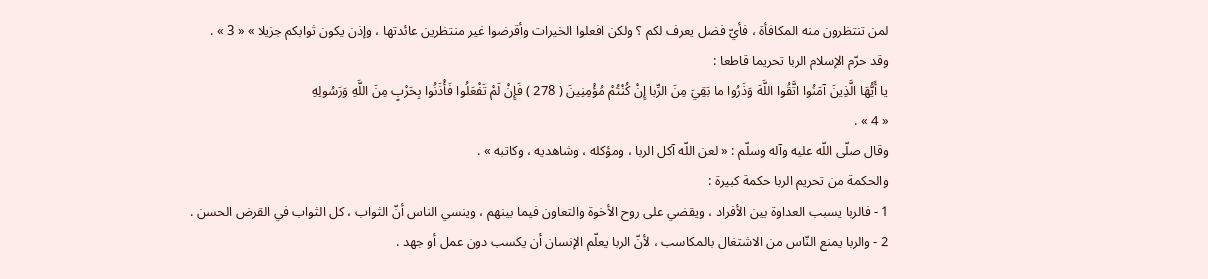لمن تنتظرون منه المكافأة ، فأيّ فضل يعرف لكم ؟ ولكن افعلوا الخيرات وأقرضوا غير منتظرين عائدتها ، وإذن يكون ثوابكم جزيلا » « 3 » .
وقد حرّم الإسلام الربا تحريما قاطعا :
يا أَيُّهَا الَّذِينَ آمَنُوا اتَّقُوا اللَّهَ وَذَرُوا ما بَقِيَ مِنَ الرِّبا إِنْ كُنْتُمْ مُؤْمِنِينَ ( 278 ) فَإِنْ لَمْ تَفْعَلُوا فَأْذَنُوا بِحَرْبٍ مِنَ اللَّهِ وَرَسُولِهِ
« 4 » .
وقال صلّى اللّه عليه وآله وسلّم : « لعن اللّه آكل الربا ، ومؤكله ، وشاهديه ، وكاتبه » .
والحكمة من تحريم الربا حكمة كبيرة :
1 - فالربا يسبب العداوة بين الأفراد ، ويقضي على روح الأخوة والتعاون فيما بينهم ، وينسي الناس أنّ الثواب ، كل الثواب في القرض الحسن .
2 - والربا يمنع النّاس من الاشتغال بالمكاسب ، لأنّ الربا يعلّم الإنسان أن يكسب دون عمل أو جهد .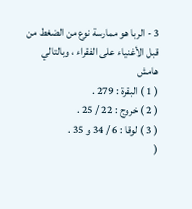3 - الربا هو ممارسة نوع من الضغط من قبل الأغنياء على الفقراء ، وبالتالي
هامش
( 1 ) البقرة : 279 .
( 2 ) خروج : 22 / 25 .
( 3 ) لوقا : 6 / 34 و 35 .
(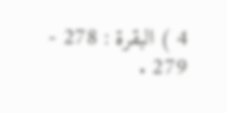4 ) البقرة : 278 - 279 .